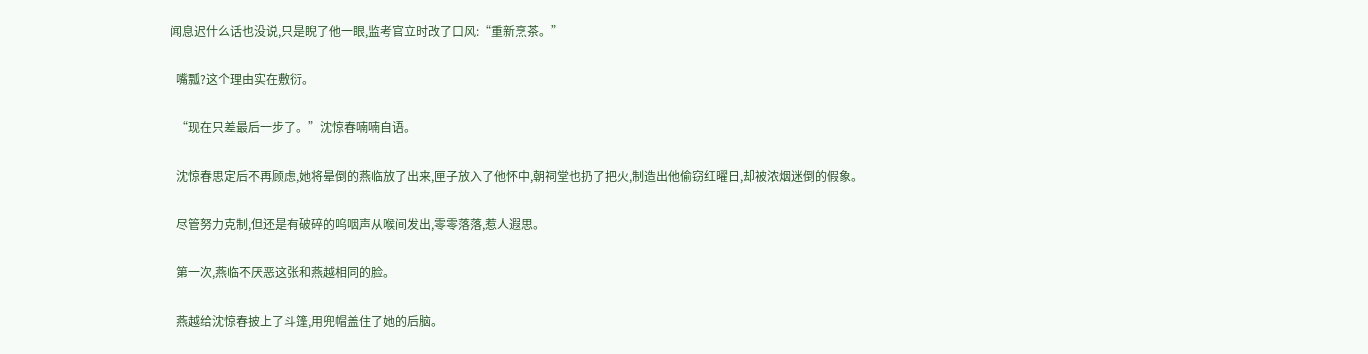闻息迟什么话也没说,只是睨了他一眼,监考官立时改了口风:“重新烹茶。”

  嘴瓢?这个理由实在敷衍。

  “现在只差最后一步了。”沈惊春喃喃自语。

  沈惊春思定后不再顾虑,她将晕倒的燕临放了出来,匣子放入了他怀中,朝祠堂也扔了把火,制造出他偷窃红曜日,却被浓烟迷倒的假象。

  尽管努力克制,但还是有破碎的呜咽声从喉间发出,零零落落,惹人遐思。

  第一次,燕临不厌恶这张和燕越相同的脸。

  燕越给沈惊春披上了斗篷,用兜帽盖住了她的后脑。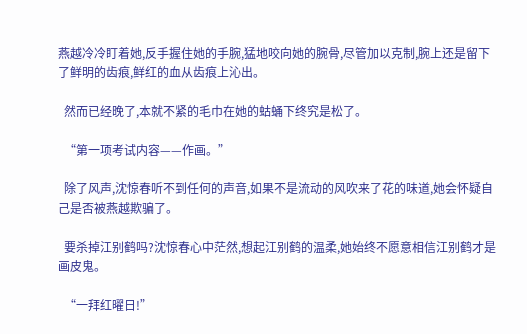燕越冷冷盯着她,反手握住她的手腕,猛地咬向她的腕骨,尽管加以克制,腕上还是留下了鲜明的齿痕,鲜红的血从齿痕上沁出。

  然而已经晚了,本就不紧的毛巾在她的蛄蛹下终究是松了。

  “第一项考试内容——作画。”

  除了风声,沈惊春听不到任何的声音,如果不是流动的风吹来了花的味道,她会怀疑自己是否被燕越欺骗了。

  要杀掉江别鹤吗?沈惊春心中茫然,想起江别鹤的温柔,她始终不愿意相信江别鹤才是画皮鬼。

  “一拜红曜日!”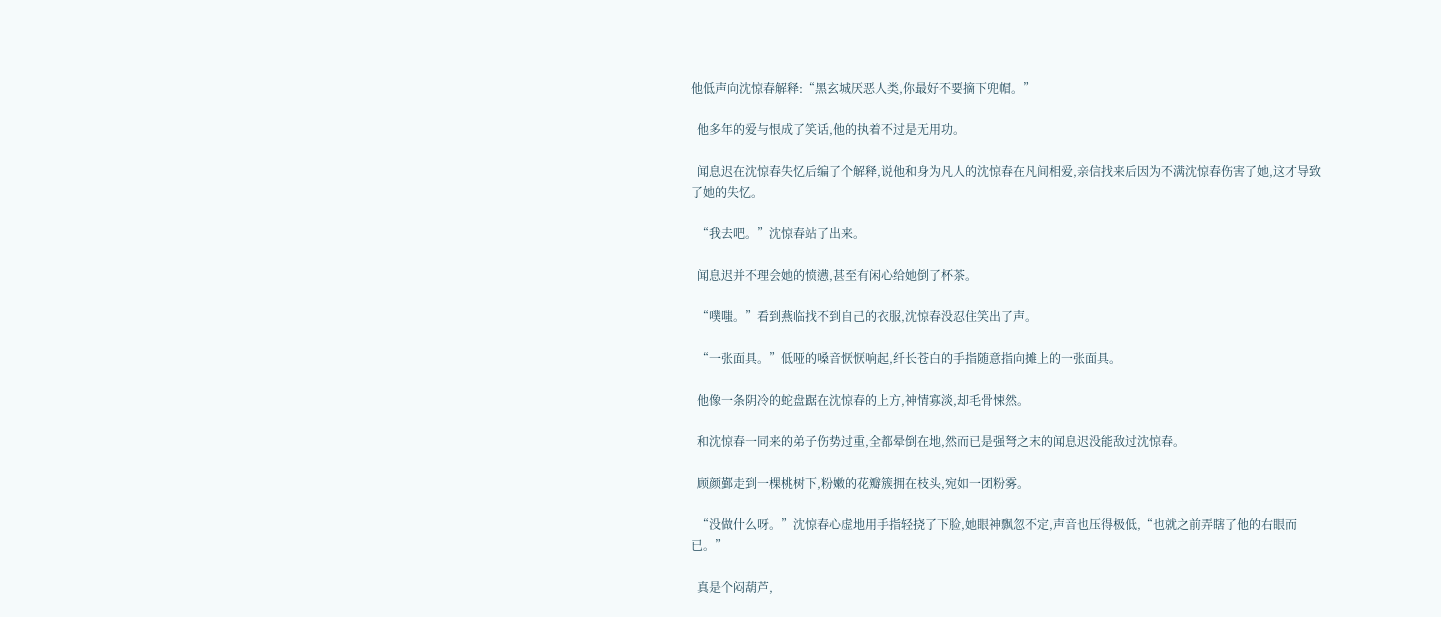他低声向沈惊春解释:“黑玄城厌恶人类,你最好不要摘下兜帽。”

  他多年的爱与恨成了笑话,他的执着不过是无用功。

  闻息迟在沈惊春失忆后编了个解释,说他和身为凡人的沈惊春在凡间相爱,亲信找来后因为不满沈惊春伤害了她,这才导致了她的失忆。

  “我去吧。”沈惊春站了出来。

  闻息迟并不理会她的愤懑,甚至有闲心给她倒了杯茶。

  “噗嗤。”看到燕临找不到自己的衣服,沈惊春没忍住笑出了声。

  “一张面具。”低哑的嗓音恹恹响起,纤长苍白的手指随意指向摊上的一张面具。

  他像一条阴冷的蛇盘踞在沈惊春的上方,神情寡淡,却毛骨悚然。

  和沈惊春一同来的弟子伤势过重,全都晕倒在地,然而已是强弩之末的闻息迟没能敌过沈惊春。

  顾颜鄞走到一棵桃树下,粉嫩的花瓣簇拥在枝头,宛如一团粉雾。

  “没做什么呀。”沈惊春心虚地用手指轻挠了下脸,她眼神飘忽不定,声音也压得极低,“也就之前弄瞎了他的右眼而已。”

  真是个闷葫芦,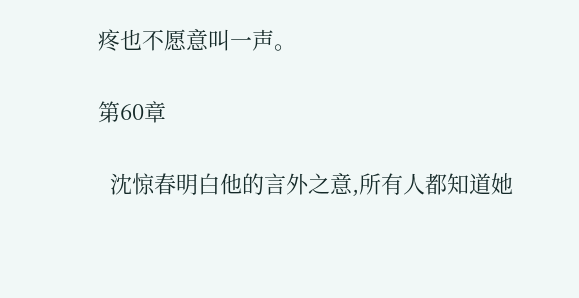疼也不愿意叫一声。

第60章

  沈惊春明白他的言外之意,所有人都知道她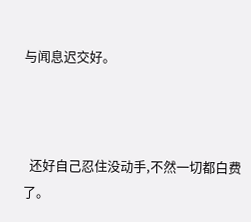与闻息迟交好。



  还好自己忍住没动手,不然一切都白费了。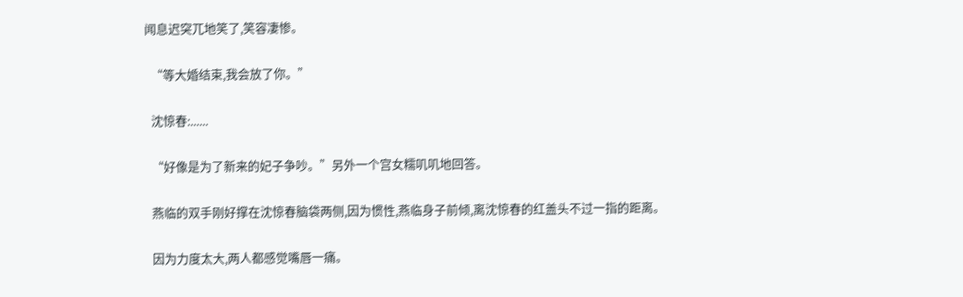闻息迟突兀地笑了,笑容凄惨。

  “等大婚结束,我会放了你。”

  沈惊春:......

  “好像是为了新来的妃子争吵。”另外一个宫女糯叽叽地回答。

  燕临的双手刚好撑在沈惊春脑袋两侧,因为惯性,燕临身子前倾,离沈惊春的红盖头不过一指的距离。

  因为力度太大,两人都感觉嘴唇一痛。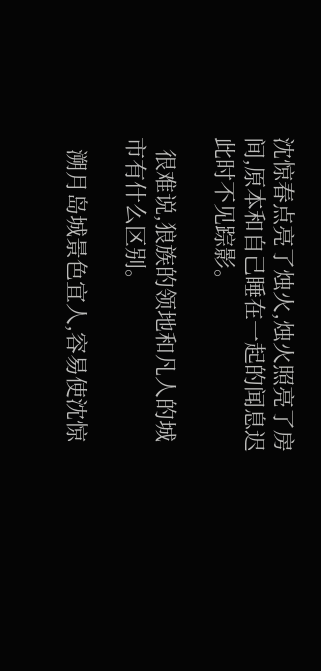沈惊春点亮了烛火,烛火照亮了房间,原本和自己睡在一起的闻息迟此时不见踪影。

  很难说,狼族的领地和凡人的城市有什么区别。

  溯月岛城景色宜人,容易使沈惊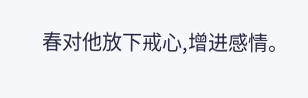春对他放下戒心,增进感情。